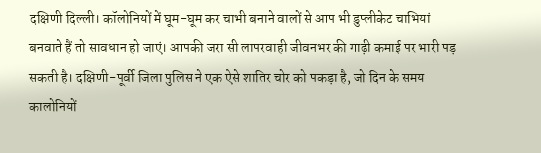दक्षिणी दिल्ली। कॉलोनियों में घूम-घूम कर चाभी बनाने वालों से आप भी डुप्लीकेट चाभियां बनवाते हैं तो सावधान हो जाएं। आपकी जरा सी लापरवाही जीवनभर की गाढ़ी कमाई पर भारी पड़ सकती है। दक्षिणी-पूर्वी जिला पुलिस ने एक ऐसे शातिर चोर को पकड़ा है, जो दिन के समय कालोनियों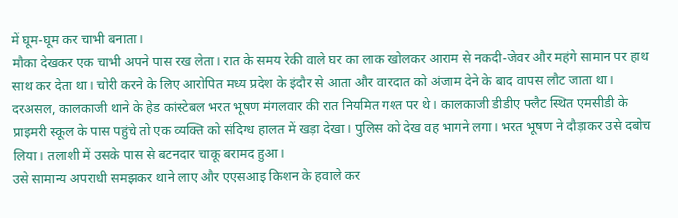में घूम-घूम कर चाभी बनाता।
मौका देखकर एक चाभी अपने पास रख लेता। रात के समय रेकी वाले घर का लाक खोलकर आराम से नकदी-जेवर और महंगे सामान पर हाथ साथ कर देता था। चोरी करने के लिए आरोपित मध्य प्रदेश के इंदौर से आता और वारदात को अंजाम देने के बाद वापस लौट जाता था।
दरअसल, कालकाजी थाने के हेड कांस्टेबल भरत भूषण मंगलवार की रात नियमित गश्त पर थे। कालकाजी डीडीए फ्लैट स्थित एमसीडी के प्राइमरी स्कूल के पास पहुंचे तो एक व्यक्ति को संदिग्ध हालत में खड़ा देखा। पुलिस को देख वह भागने लगा। भरत भूषण ने दौड़ाकर उसे दबोच लिया। तलाशी में उसके पास से बटनदार चाकू बरामद हुआ।
उसे सामान्य अपराधी समझकर थाने लाए और एएसआइ किशन के हवाले कर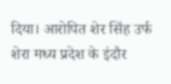दिया। आरोपित शेर सिंह उर्फ शेरा मध्य प्रदेश के इंदौर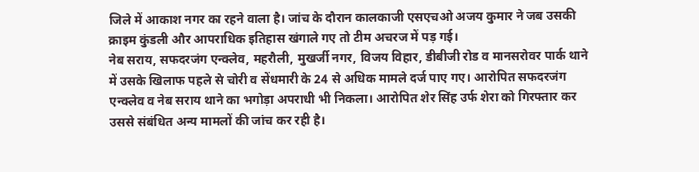जिले में आकाश नगर का रहने वाला है। जांच के दौरान कालकाजी एसएचओ अजय कुमार ने जब उसकी क्राइम कुंडली और आपराधिक इतिहास खंगाले गए तो टीम अचरज में पड़ गई।
नेब सराय, सफदरजंग एन्क्लेव, महरौली, मुखर्जी नगर, विजय विहार, डीबीजी रोड व मानसरोवर पार्क थाने में उसके खिलाफ पहले से चोरी व सेंधमारी के 24 से अधिक मामले दर्ज पाए गए। आरोपित सफदरजंग एन्क्लेव व नेब सराय थाने का भगोड़ा अपराधी भी निकला। आरोपित शेर सिंह उर्फ शेरा को गिरफ्तार कर उससे संबंधित अन्य मामलों की जांच कर रही है।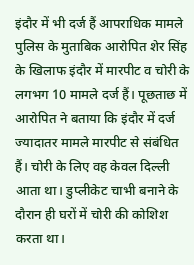इंदौर में भी दर्ज हैं आपराधिक मामले
पुलिस के मुताबिक आरोपित शेर सिंह के खिलाफ इंदौर में मारपीट व चोरी के लगभग 10 मामले दर्ज हैं। पूछताछ में आरोपित ने बताया कि इंदौर में दर्ज ज्यादातर मामले मारपीट से संबंधित हैं। चोरी के लिए वह केवल दिल्ली आता था। डुप्लीकेट चाभी बनाने के दौरान ही घरों में चोरी की कोशिश करता था।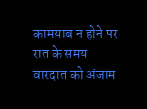कामयाब न होने पर रात के समय वारदात को अंजाम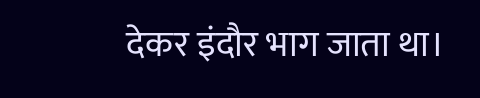देकर इंदौर भाग जाता था।